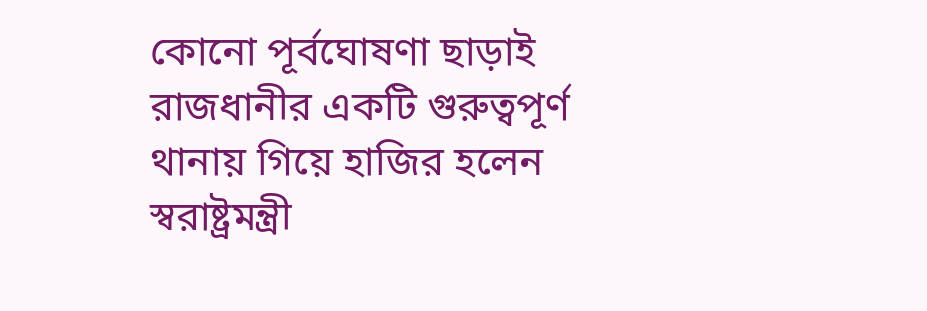কোনো পূর্বঘোষণা ছাড়াই রাজধানীর একটি গুরুত্বপূর্ণ থানায় গিয়ে হাজির হলেন স্বরাষ্ট্রমন্ত্রী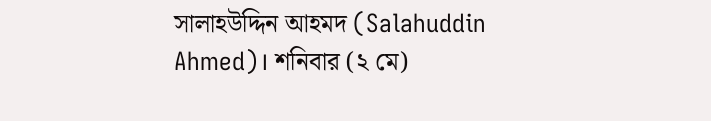সালাহউদ্দিন আহমদ (Salahuddin Ahmed)। শনিবার (২ মে)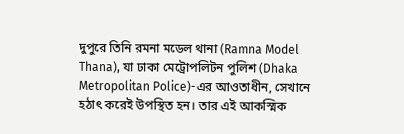দুপুরে তিনি রমনা মডেল থানা (Ramna Model Thana), যা ঢাকা মেট্রোপলিটন পুলিশ (Dhaka Metropolitan Police)-এর আওতাধীন, সেখানে হঠাৎ করেই উপস্থিত হন। তার এই আকস্মিক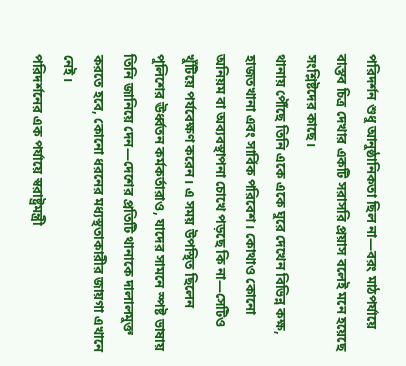পরিদর্শন শুধু আনুষ্ঠানিকতা ছিল না—বরং মাঠপর্যায়ে বাস্তব চিত্র দেখার একটি সরাসরি প্রয়াস বলেই মনে হয়েছে সংশ্লিষ্টদের কাছে।
থানায় পৌঁছে তিনি একে একে ঘুরে দেখেন বিভিন্ন কক্ষ, হাজতখানা এবং সার্বিক পরিবেশ। কোথাও কোনো অনিয়ম বা অব্যবস্থাপনা চোখে পড়ছে কি না—সেটিও খুঁটিয়ে পর্যবেক্ষণ করেন। এ সময় উপস্থিত ছিলেন পুলিশের ঊর্ধ্বতন কর্মকর্তারাও, যাদের সামনে স্পষ্ট ভাষায় তিনি জানিয়ে দেন—দেশের প্রতিটি থানাকে দালালমুক্ত করতে হবে, কোনো ধরনের মধ্যস্থতাকারীর জায়গা এখানে নেই।
পরিদর্শনের এক পর্যায়ে স্বরাষ্ট্রমন্ত্রী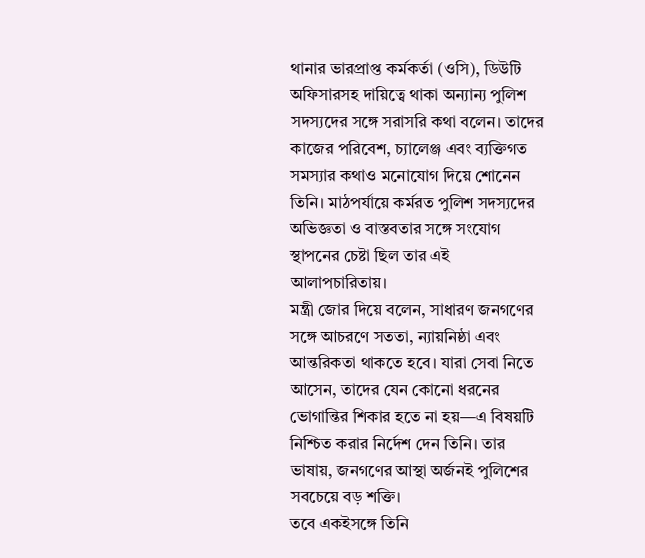থানার ভারপ্রাপ্ত কর্মকর্তা (ওসি), ডিউটি অফিসারসহ দায়িত্বে থাকা অন্যান্য পুলিশ সদস্যদের সঙ্গে সরাসরি কথা বলেন। তাদের কাজের পরিবেশ, চ্যালেঞ্জ এবং ব্যক্তিগত সমস্যার কথাও মনোযোগ দিয়ে শোনেন তিনি। মাঠপর্যায়ে কর্মরত পুলিশ সদস্যদের অভিজ্ঞতা ও বাস্তবতার সঙ্গে সংযোগ স্থাপনের চেষ্টা ছিল তার এই আলাপচারিতায়।
মন্ত্রী জোর দিয়ে বলেন, সাধারণ জনগণের সঙ্গে আচরণে সততা, ন্যায়নিষ্ঠা এবং আন্তরিকতা থাকতে হবে। যারা সেবা নিতে আসেন, তাদের যেন কোনো ধরনের ভোগান্তির শিকার হতে না হয়—এ বিষয়টি নিশ্চিত করার নির্দেশ দেন তিনি। তার ভাষায়, জনগণের আস্থা অর্জনই পুলিশের সবচেয়ে বড় শক্তি।
তবে একইসঙ্গে তিনি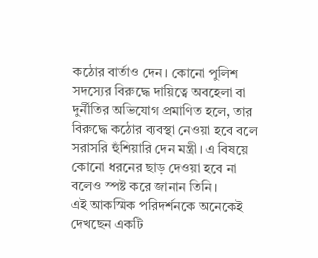কঠোর বার্তাও দেন। কোনো পুলিশ সদস্যের বিরুদ্ধে দায়িত্বে অবহেলা বা দুর্নীতির অভিযোগ প্রমাণিত হলে, তার বিরুদ্ধে কঠোর ব্যবস্থা নেওয়া হবে বলে সরাসরি হুঁশিয়ারি দেন মন্ত্রী। এ বিষয়ে কোনো ধরনের ছাড় দেওয়া হবে না বলেও স্পষ্ট করে জানান তিনি।
এই আকস্মিক পরিদর্শনকে অনেকেই দেখছেন একটি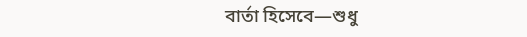বার্তা হিসেবে—শুধু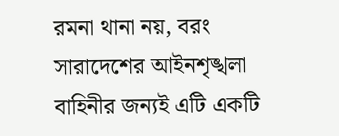রমনা থানা নয়, বরং সারাদেশের আইনশৃঙ্খলা বাহিনীর জন্যই এটি একটি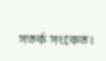সতর্ক সংকেত।